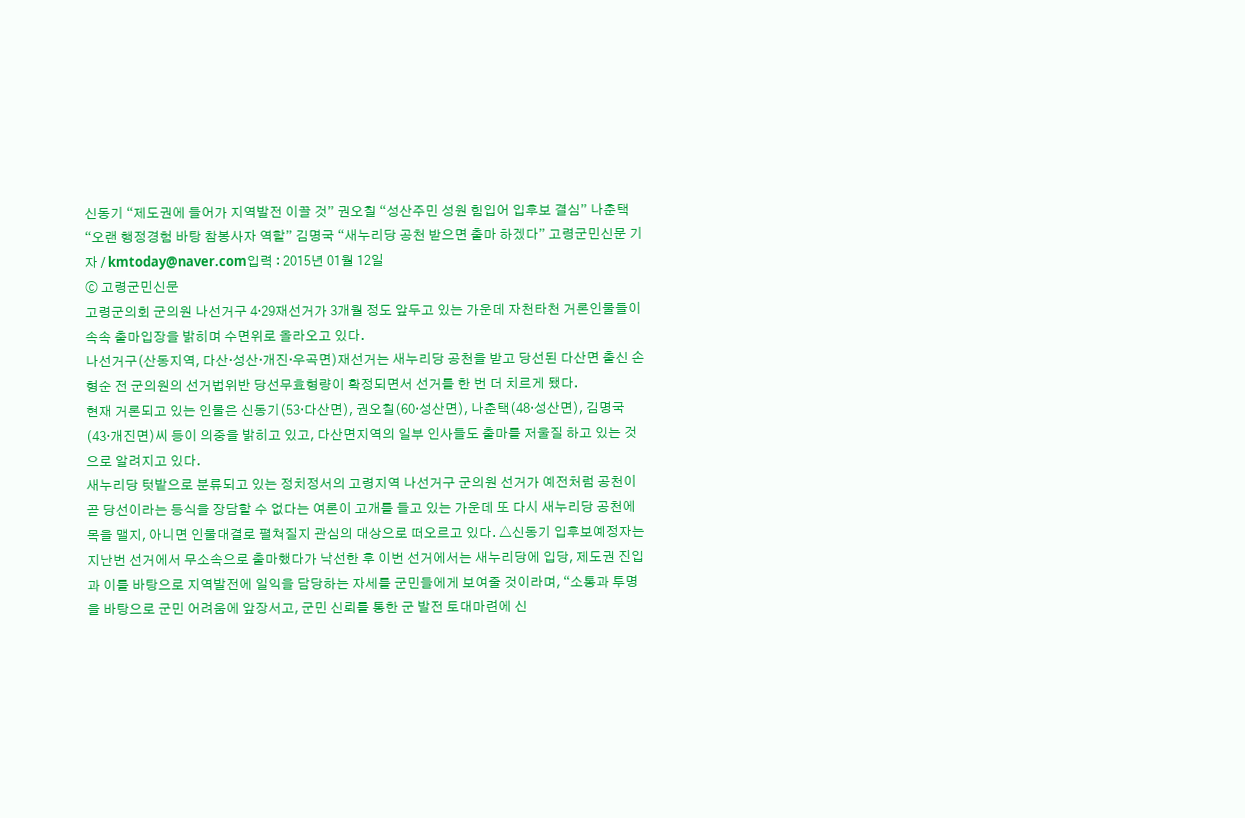신동기 “제도권에 들어가 지역발전 이끌 것” 권오칠 “성산주민 성원 힘입어 입후보 결심” 나춘택 “오랜 행정경험 바탕 참봉사자 역할” 김명국 “새누리당 공천 받으면 출마 하겠다” 고령군민신문 기자 / kmtoday@naver.com입력 : 2015년 01월 12일
ⓒ 고령군민신문
고령군의회 군의원 나선거구 4·29재선거가 3개월 정도 앞두고 있는 가운데 자천타천 거론인물들이 속속 출마입장을 밝히며 수면위로 올라오고 있다.
나선거구(산동지역, 다산·성산·개진·우곡면)재선거는 새누리당 공천을 받고 당선된 다산면 출신 손형순 전 군의원의 선거법위반 당선무효형량이 확정되면서 선거를 한 번 더 치르게 됐다.
현재 거론되고 있는 인물은 신동기(53·다산면), 권오칠(60·성산면), 나춘택(48·성산면), 김명국(43·개진면)씨 등이 의중을 밝히고 있고, 다산면지역의 일부 인사들도 출마를 저울질 하고 있는 것으로 알려지고 있다.
새누리당 텃밭으로 분류되고 있는 정치정서의 고령지역 나선거구 군의원 선거가 예전처럼 공천이 곧 당선이라는 등식을 장담할 수 없다는 여론이 고개를 들고 있는 가운데 또 다시 새누리당 공천에 목을 맬지, 아니면 인물대결로 펼쳐질지 관심의 대상으로 떠오르고 있다. △신동기 입후보예정자는 지난번 선거에서 무소속으로 출마했다가 낙선한 후 이번 선거에서는 새누리당에 입당, 제도권 진입과 이를 바탕으로 지역발전에 일익을 담당하는 자세를 군민들에게 보여줄 것이라며, “소통과 투명을 바탕으로 군민 어려움에 앞장서고, 군민 신뢰를 통한 군 발전 토대마련에 신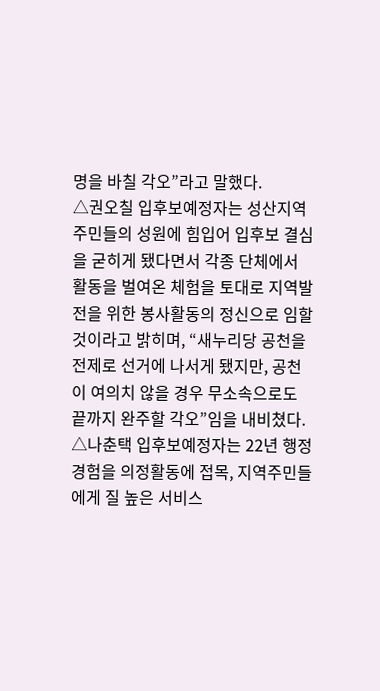명을 바칠 각오”라고 말했다.
△권오칠 입후보예정자는 성산지역주민들의 성원에 힘입어 입후보 결심을 굳히게 됐다면서 각종 단체에서 활동을 벌여온 체험을 토대로 지역발전을 위한 봉사활동의 정신으로 임할 것이라고 밝히며, “새누리당 공천을 전제로 선거에 나서게 됐지만, 공천이 여의치 않을 경우 무소속으로도 끝까지 완주할 각오”임을 내비쳤다.
△나춘택 입후보예정자는 22년 행정경험을 의정활동에 접목, 지역주민들에게 질 높은 서비스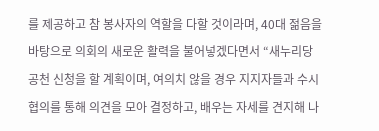를 제공하고 참 봉사자의 역할을 다할 것이라며, 40대 젊음을 바탕으로 의회의 새로운 활력을 불어넣겠다면서 “새누리당 공천 신청을 할 계획이며, 여의치 않을 경우 지지자들과 수시협의를 통해 의견을 모아 결정하고, 배우는 자세를 견지해 나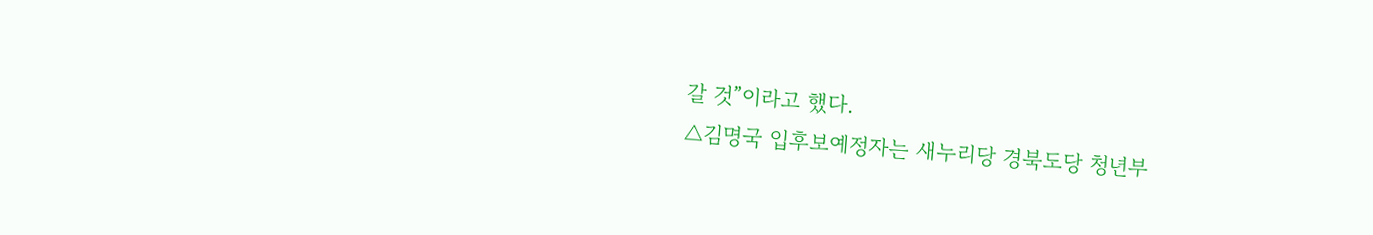갈 것”이라고 했다.
△김명국 입후보예정자는 새누리당 경북도당 청년부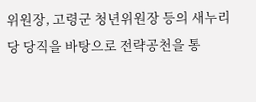위원장, 고령군 청년위원장 등의 새누리당 당직을 바탕으로 전략공천을 통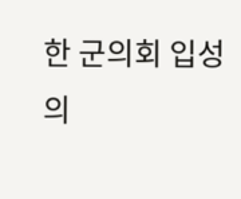한 군의회 입성의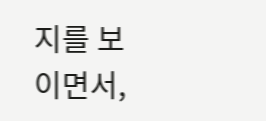지를 보이면서,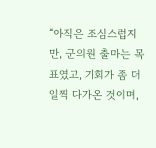“아직은 조심스럽지만, 군의원 출마는 목표였고, 기회가 좀 더 일찍 다가온 것이며,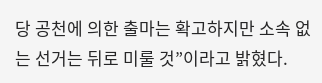당 공천에 의한 출마는 확고하지만 소속 없는 선거는 뒤로 미룰 것”이라고 밝혔다.